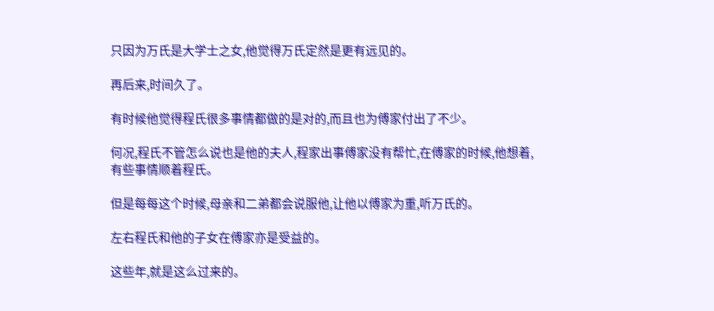只因为万氏是大学士之女,他觉得万氏定然是更有远见的。

再后来,时间久了。

有时候他觉得程氏很多事情都做的是对的,而且也为傅家付出了不少。

何况,程氏不管怎么说也是他的夫人,程家出事傅家没有帮忙,在傅家的时候,他想着,有些事情顺着程氏。

但是每每这个时候,母亲和二弟都会说服他,让他以傅家为重,听万氏的。

左右程氏和他的子女在傅家亦是受益的。

这些年,就是这么过来的。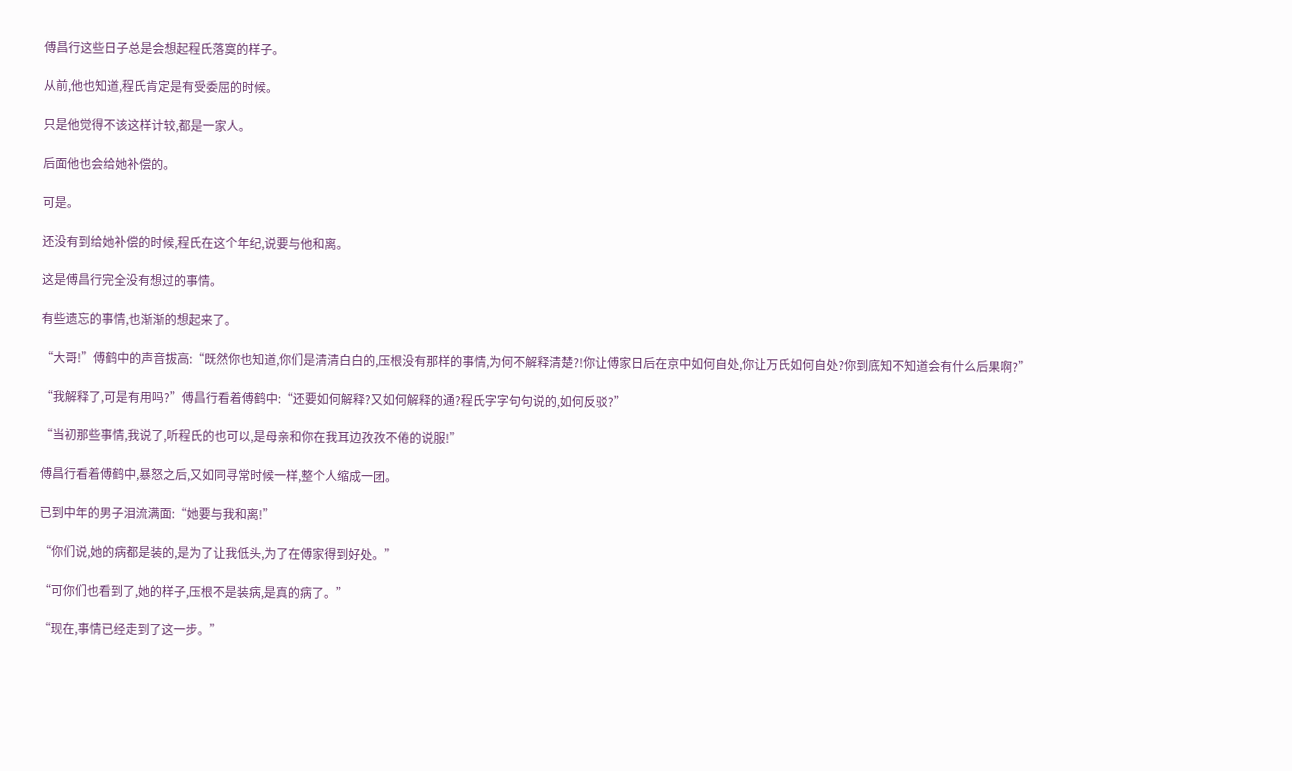傅昌行这些日子总是会想起程氏落寞的样子。

从前,他也知道,程氏肯定是有受委屈的时候。

只是他觉得不该这样计较,都是一家人。

后面他也会给她补偿的。

可是。

还没有到给她补偿的时候,程氏在这个年纪,说要与他和离。

这是傅昌行完全没有想过的事情。

有些遗忘的事情,也渐渐的想起来了。

“大哥!”傅鹤中的声音拔高:“既然你也知道,你们是清清白白的,压根没有那样的事情,为何不解释清楚?!你让傅家日后在京中如何自处,你让万氏如何自处?你到底知不知道会有什么后果啊?”

“我解释了,可是有用吗?”傅昌行看着傅鹤中:“还要如何解释?又如何解释的通?程氏字字句句说的,如何反驳?”

“当初那些事情,我说了,听程氏的也可以,是母亲和你在我耳边孜孜不倦的说服!”

傅昌行看着傅鹤中,暴怒之后,又如同寻常时候一样,整个人缩成一团。

已到中年的男子泪流满面:“她要与我和离!”

“你们说,她的病都是装的,是为了让我低头,为了在傅家得到好处。”

“可你们也看到了,她的样子,压根不是装病,是真的病了。”

“现在,事情已经走到了这一步。”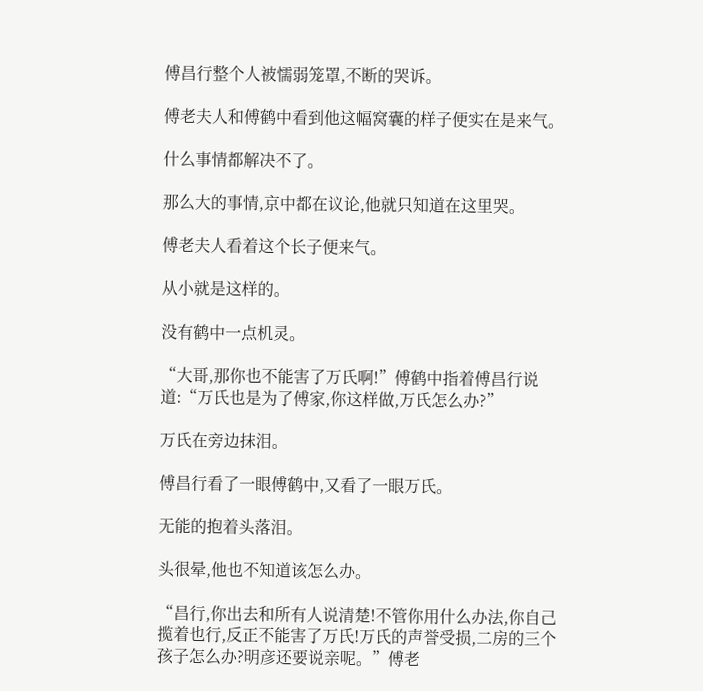傅昌行整个人被懦弱笼罩,不断的哭诉。

傅老夫人和傅鹤中看到他这幅窝囊的样子便实在是来气。

什么事情都解决不了。

那么大的事情,京中都在议论,他就只知道在这里哭。

傅老夫人看着这个长子便来气。

从小就是这样的。

没有鹤中一点机灵。

“大哥,那你也不能害了万氏啊!”傅鹤中指着傅昌行说道:“万氏也是为了傅家,你这样做,万氏怎么办?”

万氏在旁边抹泪。

傅昌行看了一眼傅鹤中,又看了一眼万氏。

无能的抱着头落泪。

头很晕,他也不知道该怎么办。

“昌行,你出去和所有人说清楚!不管你用什么办法,你自己揽着也行,反正不能害了万氏!万氏的声誉受损,二房的三个孩子怎么办?明彦还要说亲呢。”傅老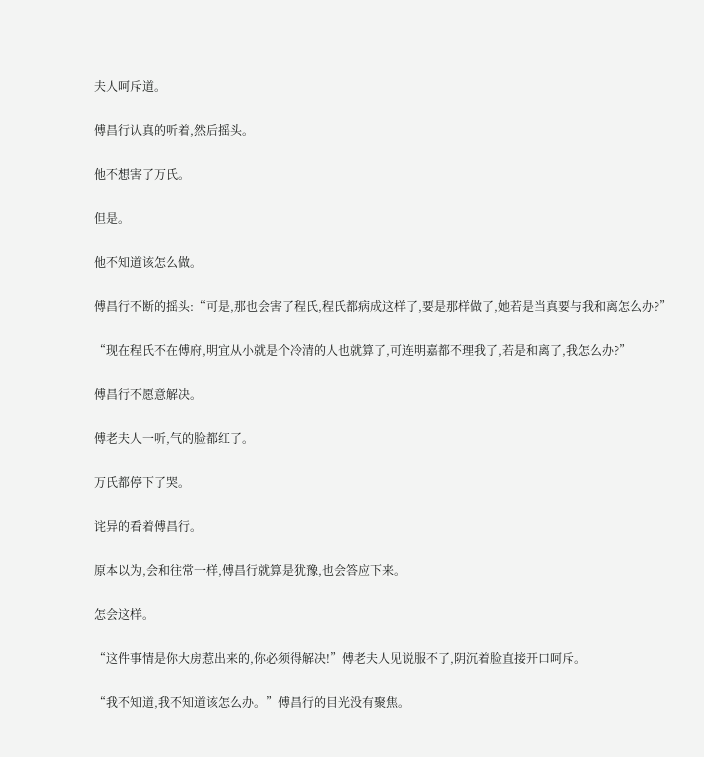夫人呵斥道。

傅昌行认真的听着,然后摇头。

他不想害了万氏。

但是。

他不知道该怎么做。

傅昌行不断的摇头:“可是,那也会害了程氏,程氏都病成这样了,要是那样做了,她若是当真要与我和离怎么办?”

“现在程氏不在傅府,明宜从小就是个冷清的人也就算了,可连明嘉都不理我了,若是和离了,我怎么办?”

傅昌行不愿意解决。

傅老夫人一听,气的脸都红了。

万氏都停下了哭。

诧异的看着傅昌行。

原本以为,会和往常一样,傅昌行就算是犹豫,也会答应下来。

怎会这样。

“这件事情是你大房惹出来的,你必须得解决!”傅老夫人见说服不了,阴沉着脸直接开口呵斥。

“我不知道,我不知道该怎么办。”傅昌行的目光没有聚焦。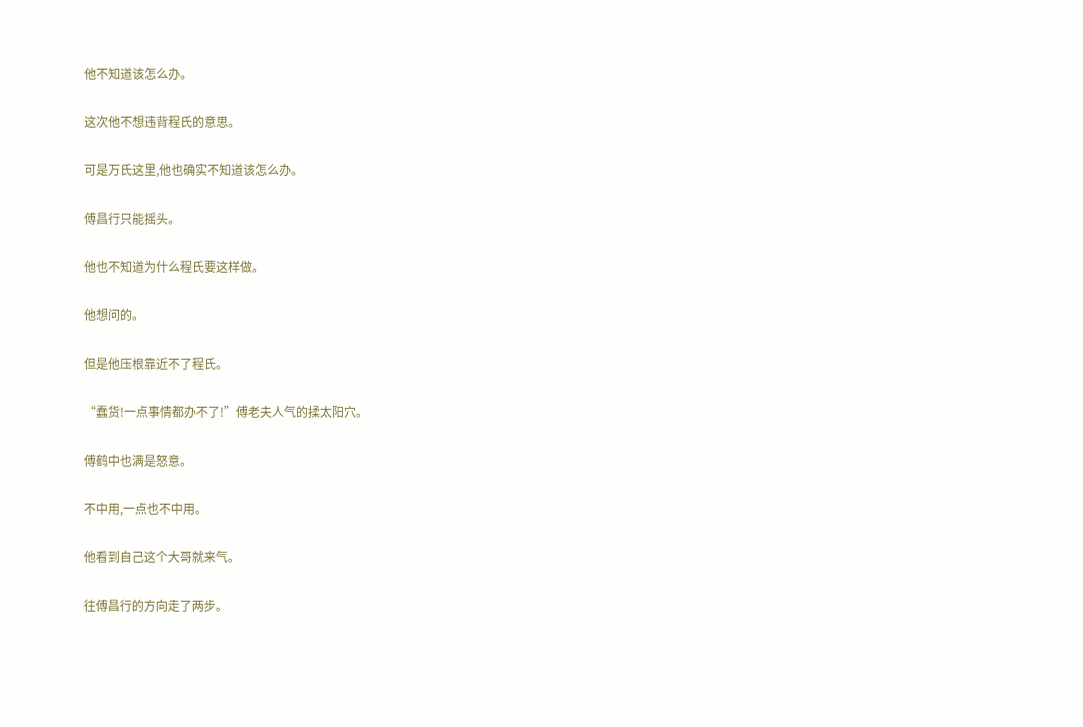他不知道该怎么办。

这次他不想违背程氏的意思。

可是万氏这里,他也确实不知道该怎么办。

傅昌行只能摇头。

他也不知道为什么程氏要这样做。

他想问的。

但是他压根靠近不了程氏。

“蠢货!一点事情都办不了!”傅老夫人气的揉太阳穴。

傅鹤中也满是怒意。

不中用,一点也不中用。

他看到自己这个大哥就来气。

往傅昌行的方向走了两步。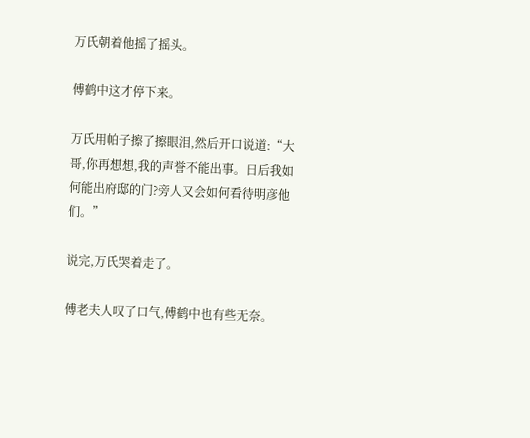万氏朝着他摇了摇头。

傅鹤中这才停下来。

万氏用帕子擦了擦眼泪,然后开口说道:“大哥,你再想想,我的声誉不能出事。日后我如何能出府邸的门?旁人又会如何看待明彦他们。”

说完,万氏哭着走了。

傅老夫人叹了口气,傅鹤中也有些无奈。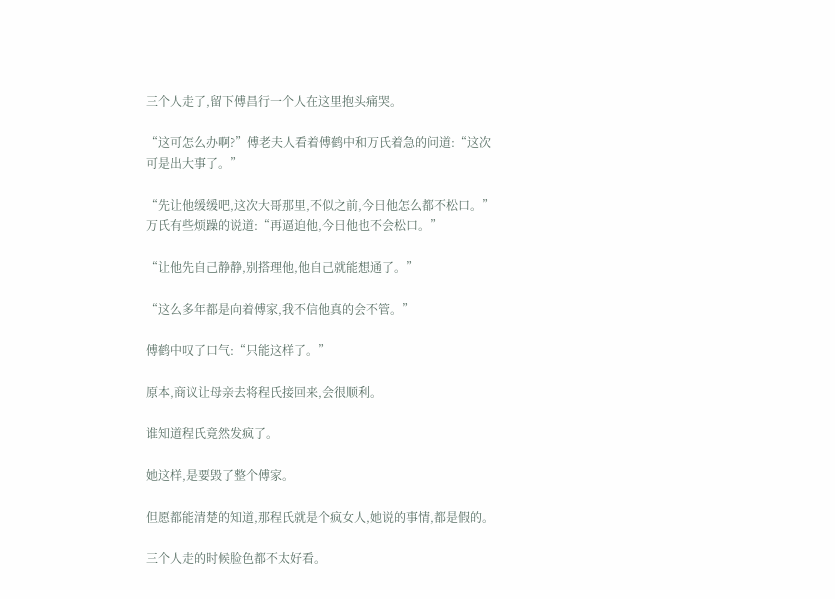三个人走了,留下傅昌行一个人在这里抱头痛哭。

“这可怎么办啊?”傅老夫人看着傅鹤中和万氏着急的问道:“这次可是出大事了。”

“先让他缓缓吧,这次大哥那里,不似之前,今日他怎么都不松口。”万氏有些烦躁的说道:“再逼迫他,今日他也不会松口。”

“让他先自己静静,别搭理他,他自己就能想通了。”

“这么多年都是向着傅家,我不信他真的会不管。”

傅鹤中叹了口气:“只能这样了。”

原本,商议让母亲去将程氏接回来,会很顺利。

谁知道程氏竟然发疯了。

她这样,是要毁了整个傅家。

但愿都能清楚的知道,那程氏就是个疯女人,她说的事情,都是假的。

三个人走的时候脸色都不太好看。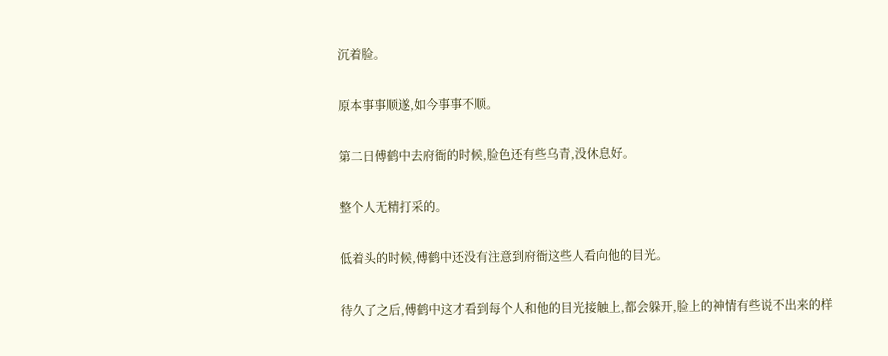沉着脸。

原本事事顺遂,如今事事不顺。

第二日傅鹤中去府衙的时候,脸色还有些乌青,没休息好。

整个人无精打采的。

低着头的时候,傅鹤中还没有注意到府衙这些人看向他的目光。

待久了之后,傅鹤中这才看到每个人和他的目光接触上,都会躲开,脸上的神情有些说不出来的样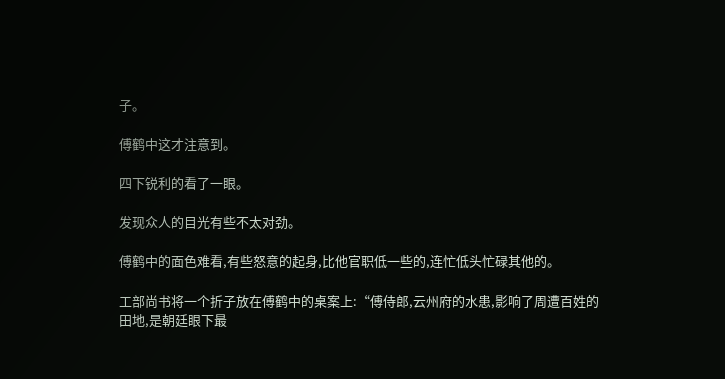子。

傅鹤中这才注意到。

四下锐利的看了一眼。

发现众人的目光有些不太对劲。

傅鹤中的面色难看,有些怒意的起身,比他官职低一些的,连忙低头忙碌其他的。

工部尚书将一个折子放在傅鹤中的桌案上:“傅侍郎,云州府的水患,影响了周遭百姓的田地,是朝廷眼下最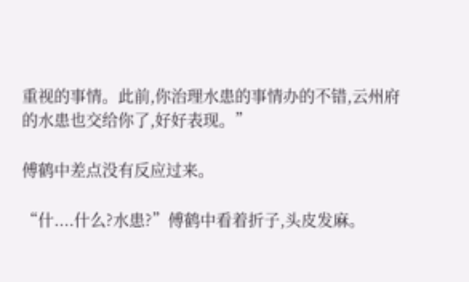重视的事情。此前,你治理水患的事情办的不错,云州府的水患也交给你了,好好表现。”

傅鹤中差点没有反应过来。

“什....什么?水患?”傅鹤中看着折子,头皮发麻。